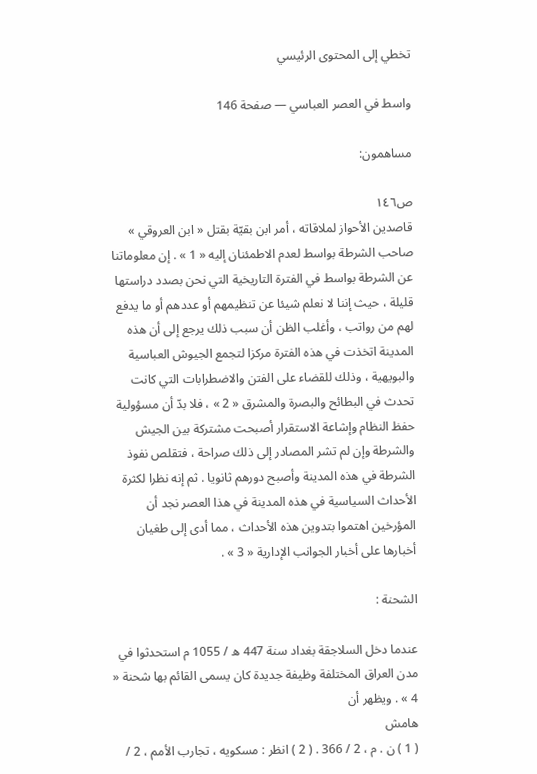تخطي إلى المحتوى الرئيسي

واسط في العصر العباسي — صفحة 146

مساهمون:

ص١٤٦
قاصدين الأحواز لملاقاته ، أمر ابن بقيّة بقتل « ابن العروقي » صاحب الشرطة بواسط لعدم الاطمئنان إليه « 1 » . إن معلوماتنا عن الشرطة بواسط في الفترة التاريخية التي نحن بصدد دراستها قليلة ، حيث إننا لا نعلم شيئا عن تنظيمهم أو عددهم أو ما يدفع لهم من رواتب ، وأغلب الظن أن سبب ذلك يرجع إلى أن هذه المدينة اتخذت في هذه الفترة مركزا لتجمع الجيوش العباسية والبويهية ، وذلك للقضاء على الفتن والاضطرابات التي كانت تحدث في البطائح والبصرة والمشرق « 2 » ، فلا بدّ أن مسؤولية حفظ النظام وإشاعة الاستقرار أصبحت مشتركة بين الجيش والشرطة وإن لم تشر المصادر إلى ذلك صراحة ، فتقلص نفوذ الشرطة في هذه المدينة وأصبح دورهم ثانويا . ثم إنه نظرا لكثرة الأحداث السياسية في هذه المدينة في هذا العصر نجد أن المؤرخين اهتموا بتدوين هذه الأحداث ، مما أدى إلى طغيان أخبارها على أخبار الجوانب الإدارية « 3 » .

الشحنة :

عندما دخل السلاجقة بغداد سنة 447 ه / 1055 م استحدثوا في مدن العراق المختلفة وظيفة جديدة كان يسمى القائم بها شحنة « 4 » . ويظهر أن
هامش
( 1 ) ن . م ، 2 / 366 . ( 2 ) انظر : مسكويه ، تجارب الأمم ، 2 /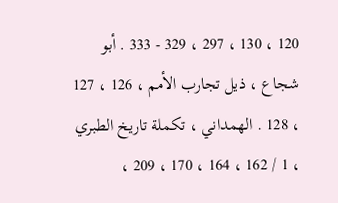120 ، 130 ، 297 ، 329 - 333 . أبو شجاع ، ذيل تجارب الأمم ، 126 ، 127 ، 128 . الهمداني ، تكملة تاريخ الطبري ، 1 / 162 ، 164 ، 170 ، 209 ،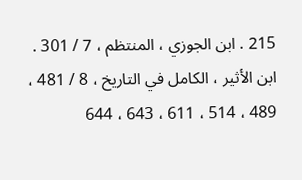215 . ابن الجوزي ، المنتظم ، 7 / 301 . ابن الأثير ، الكامل في التاريخ ، 8 / 481 ، 489 ، 514 ، 611 ، 643 ، 644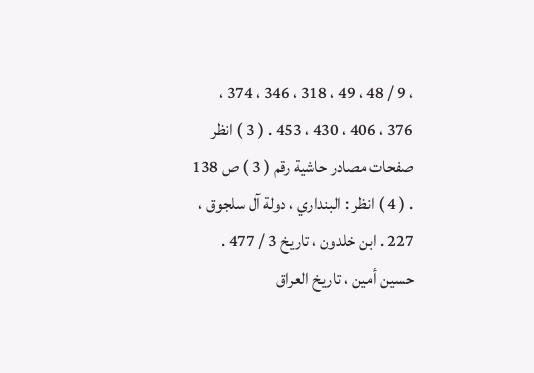، 9 / 48 ، 49 ، 318 ، 346 ، 374 ، 376 ، 406 ، 430 ، 453 . ( 3 ) انظر صفحات مصادر حاشية رقم ( 3 ) ص 138 . ( 4 ) انظر : البنداري ، دولة آل سلجوق ، 227 . ابن خلدون ، تاريخ 3 / 477 . حسين أمين ، تاريخ العراق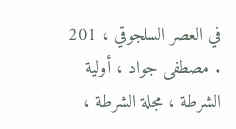في العصر السلجوقي ، 201 . مصطفى جواد ، أولية الشرطة ، مجلة الشرطة ،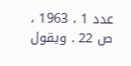عدد 1 ، 1963 ، ص 22 . ويقول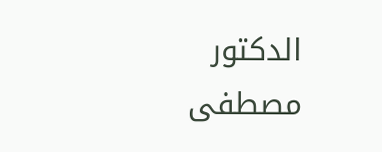الدكتور مصطفى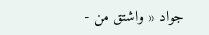جواد « واشتق من -